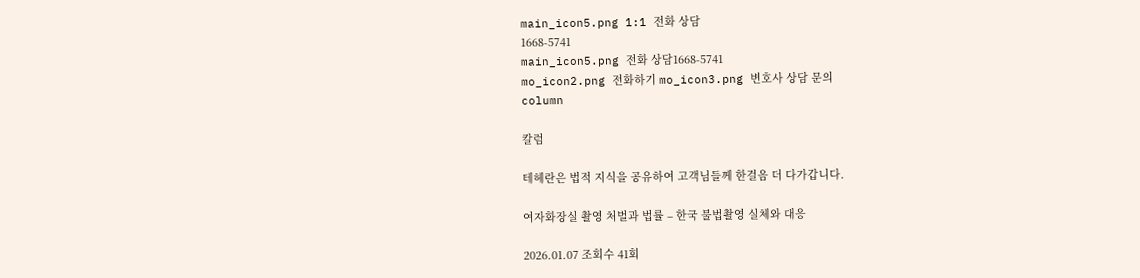main_icon5.png 1:1 전화 상담
1668-5741
main_icon5.png 전화 상담1668-5741
mo_icon2.png 전화하기 mo_icon3.png 변호사 상담 문의
column

칼럼

테헤란은 법적 지식을 공유하여 고객님들께 한걸음 더 다가갑니다.

여자화장실 촬영 처벌과 법률 – 한국 불법촬영 실체와 대응

2026.01.07 조회수 41회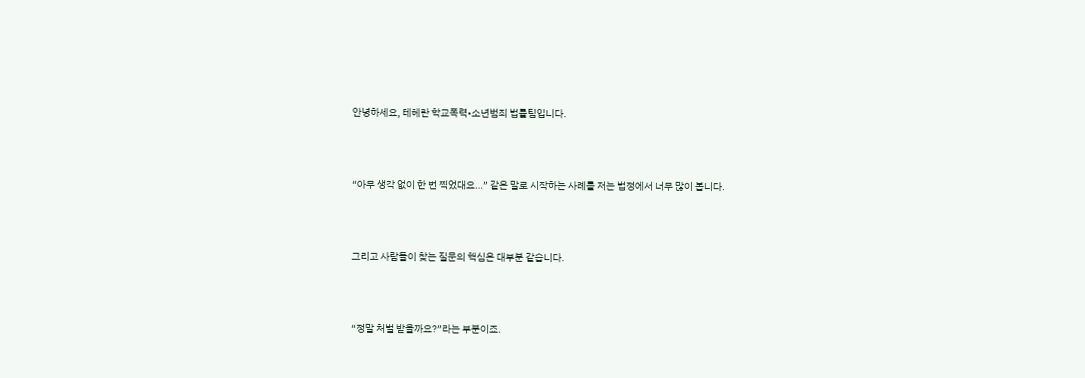안녕하세요, 테헤란 학교폭력•소년범죄 법률팀입니다.



“아무 생각 없이 한 번 찍었대요…” 같은 말로 시작하는 사례를 저는 법정에서 너무 많이 봅니다.



그리고 사람들이 찾는 질문의 핵심은 대부분 같습니다.



“정말 처벌 받을까요?”라는 부분이죠.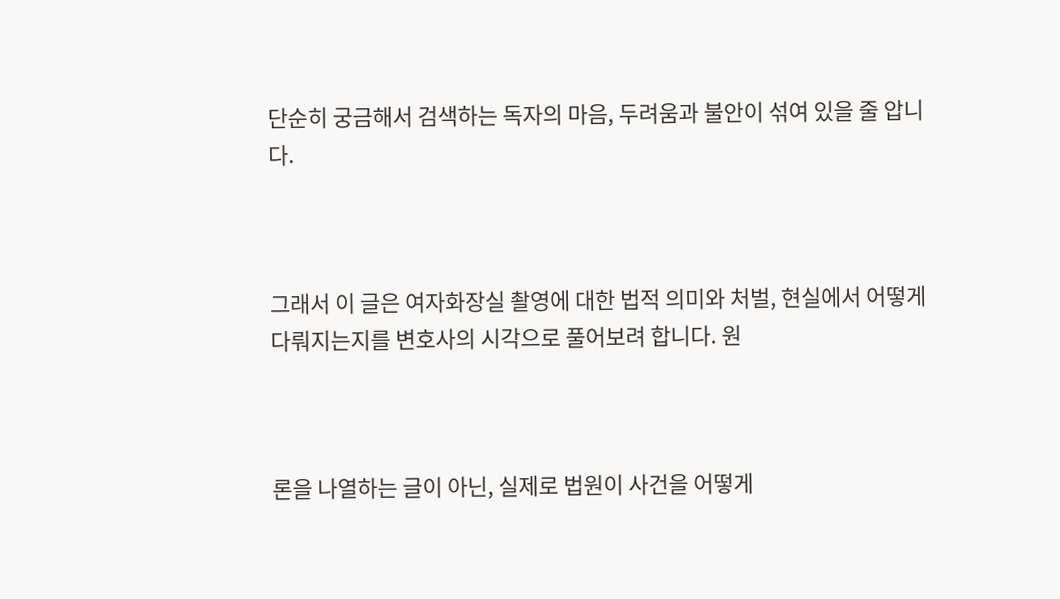단순히 궁금해서 검색하는 독자의 마음, 두려움과 불안이 섞여 있을 줄 압니다.



그래서 이 글은 여자화장실 촬영에 대한 법적 의미와 처벌, 현실에서 어떻게 다뤄지는지를 변호사의 시각으로 풀어보려 합니다. 원



론을 나열하는 글이 아닌, 실제로 법원이 사건을 어떻게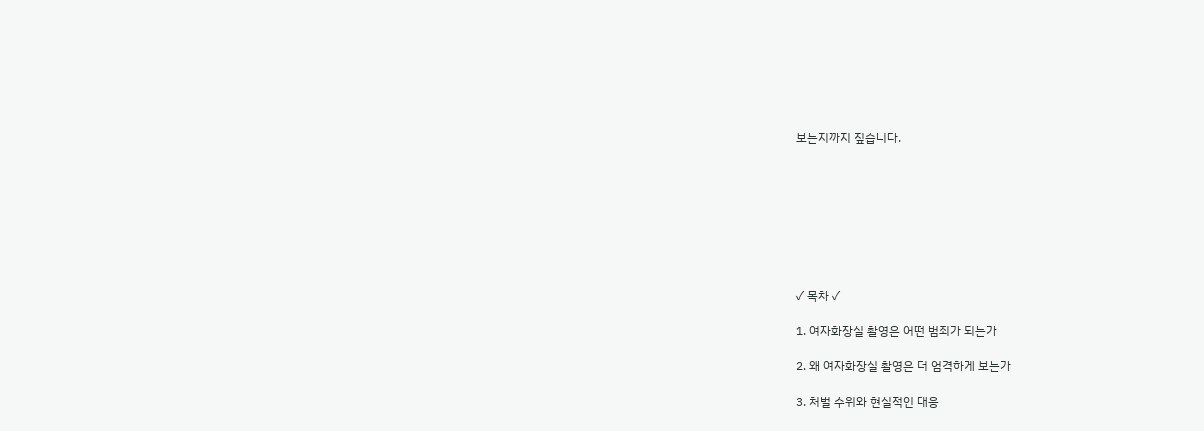보는지까지 짚습니다.








✓ 목차 ✓

1. 여자화장실 촬영은 어떤 범죄가 되는가

2. 왜 여자화장실 촬영은 더 엄격하게 보는가

3. 처벌 수위와 현실적인 대응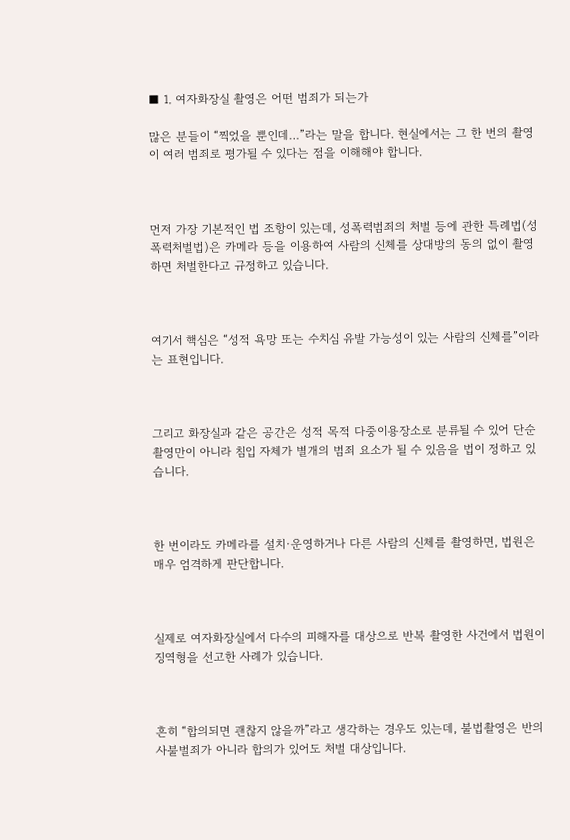■ 1. 여자화장실 촬영은 어떤 범죄가 되는가

많은 분들이 “찍었을 뿐인데…”라는 말을 합니다. 현실에서는 그 한 번의 촬영이 여러 범죄로 평가될 수 있다는 점을 이해해야 합니다.



먼저 가장 기본적인 법 조항이 있는데, 성폭력범죄의 처벌 등에 관한 특례법(성폭력처벌법)은 카메라 등을 이용하여 사람의 신체를 상대방의 동의 없이 촬영하면 처벌한다고 규정하고 있습니다.



여기서 핵심은 “성적 욕망 또는 수치심 유발 가능성이 있는 사람의 신체를”이라는 표현입니다.



그리고 화장실과 같은 공간은 성적 목적 다중이용장소로 분류될 수 있어 단순 촬영만이 아니라 침입 자체가 별개의 범죄 요소가 될 수 있음을 법이 정하고 있습니다.



한 번이라도 카메라를 설치·운영하거나 다른 사람의 신체를 촬영하면, 법원은 매우 엄격하게 판단합니다.



실제로 여자화장실에서 다수의 피해자를 대상으로 반복 촬영한 사건에서 법원이 징역형을 선고한 사례가 있습니다.



흔히 “합의되면 괜찮지 않을까”라고 생각하는 경우도 있는데, 불법촬영은 반의사불벌죄가 아니라 합의가 있어도 처벌 대상입니다.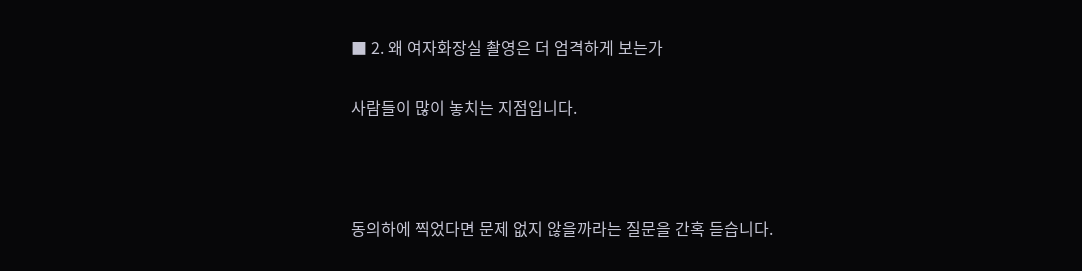■ 2. 왜 여자화장실 촬영은 더 엄격하게 보는가

사람들이 많이 놓치는 지점입니다.



동의하에 찍었다면 문제 없지 않을까라는 질문을 간혹 듣습니다.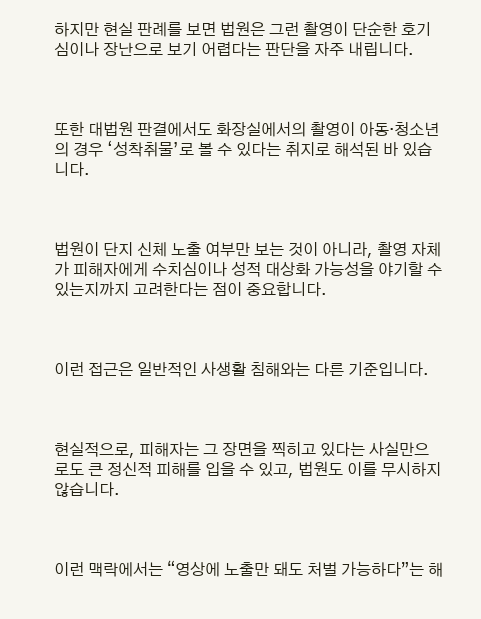하지만 현실 판례를 보면 법원은 그런 촬영이 단순한 호기심이나 장난으로 보기 어렵다는 판단을 자주 내립니다.



또한 대법원 판결에서도 화장실에서의 촬영이 아동·청소년의 경우 ‘성착취물’로 볼 수 있다는 취지로 해석된 바 있습니다.



법원이 단지 신체 노출 여부만 보는 것이 아니라, 촬영 자체가 피해자에게 수치심이나 성적 대상화 가능성을 야기할 수 있는지까지 고려한다는 점이 중요합니다.



이런 접근은 일반적인 사생활 침해와는 다른 기준입니다.



현실적으로, 피해자는 그 장면을 찍히고 있다는 사실만으로도 큰 정신적 피해를 입을 수 있고, 법원도 이를 무시하지 않습니다.



이런 맥락에서는 “영상에 노출만 돼도 처벌 가능하다”는 해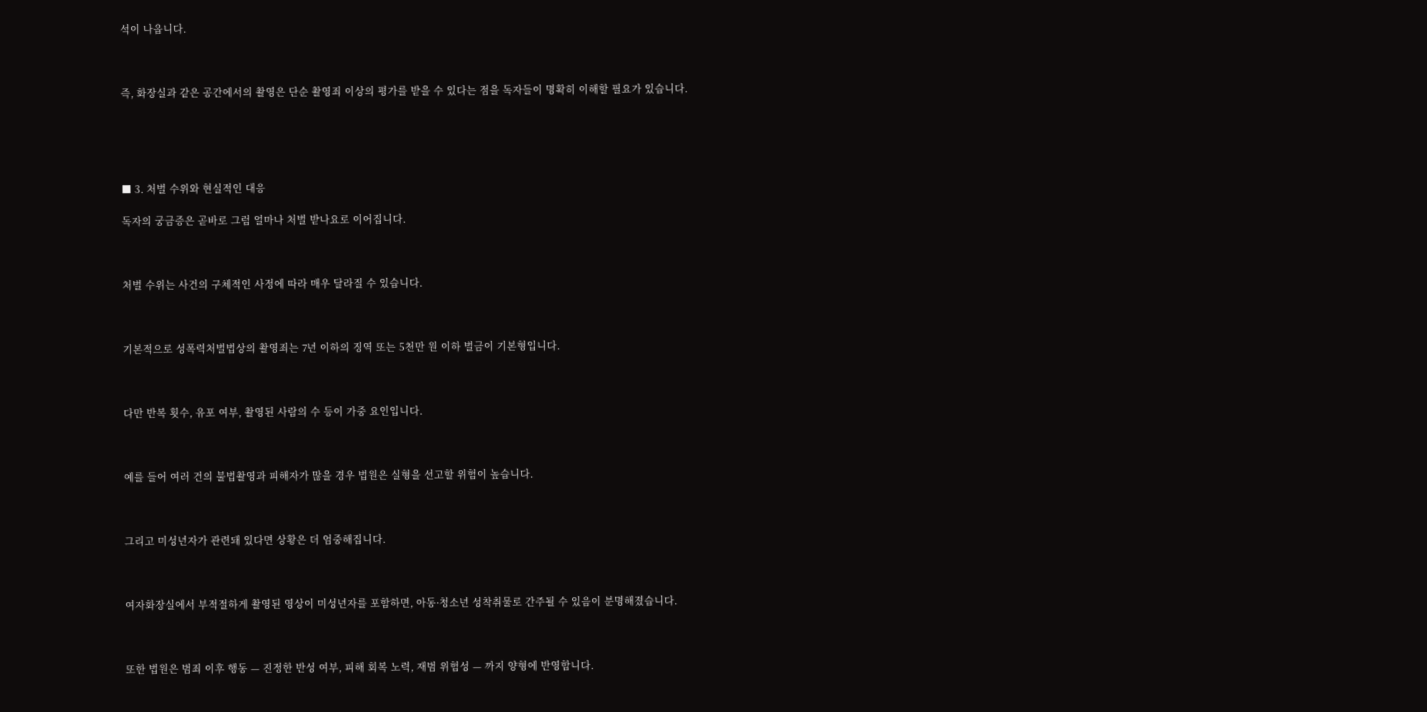석이 나옵니다.



즉, 화장실과 같은 공간에서의 촬영은 단순 촬영죄 이상의 평가를 받을 수 있다는 점을 독자들이 명확히 이해할 필요가 있습니다.





■ 3. 처벌 수위와 현실적인 대응

독자의 궁금증은 곧바로 그럼 얼마나 처벌 받나요로 이어집니다.



처벌 수위는 사건의 구체적인 사정에 따라 매우 달라질 수 있습니다.



기본적으로 성폭력처벌법상의 촬영죄는 7년 이하의 징역 또는 5천만 원 이하 벌금이 기본형입니다.



다만 반복 횟수, 유포 여부, 촬영된 사람의 수 등이 가중 요인입니다.



예를 들어 여러 건의 불법촬영과 피해자가 많을 경우 법원은 실형을 선고할 위험이 높습니다.



그리고 미성년자가 관련돼 있다면 상황은 더 엄중해집니다.



여자화장실에서 부적절하게 촬영된 영상이 미성년자를 포함하면, 아동·청소년 성착취물로 간주될 수 있음이 분명해졌습니다.



또한 법원은 범죄 이후 행동 — 진정한 반성 여부, 피해 회복 노력, 재범 위험성 — 까지 양형에 반영합니다.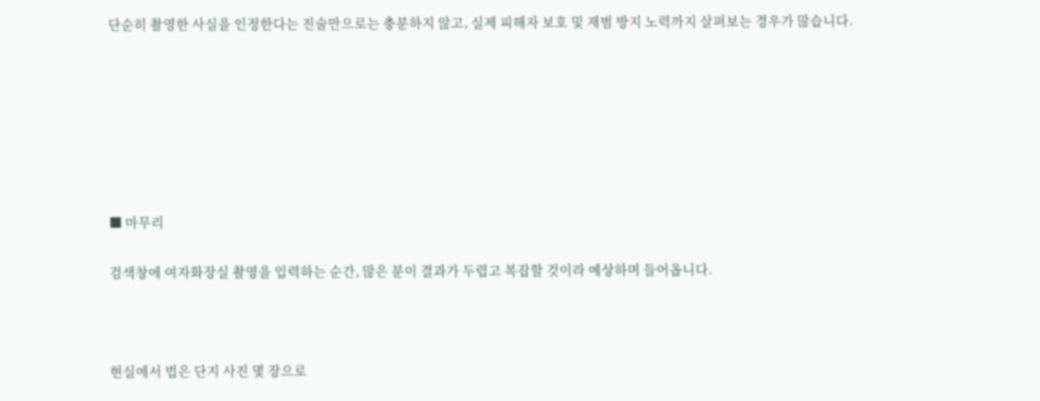단순히 촬영한 사실을 인정한다는 진술만으로는 충분하지 않고, 실제 피해자 보호 및 재범 방지 노력까지 살펴보는 경우가 많습니다.







■ 마무리

검색창에 여자화장실 촬영을 입력하는 순간, 많은 분이 결과가 두렵고 복잡할 것이라 예상하며 들어옵니다.



현실에서 법은 단지 사진 몇 장으로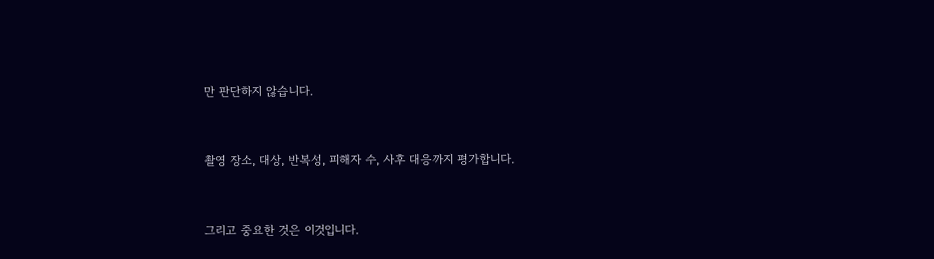만 판단하지 않습니다.



촬영 장소, 대상, 반복성, 피해자 수, 사후 대응까지 평가합니다.



그리고 중요한 것은 이것입니다.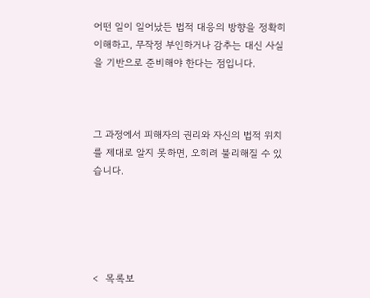어떤 일이 일어났든 법적 대응의 방향을 정확히 이해하고, 무작정 부인하거나 감추는 대신 사실을 기반으로 준비해야 한다는 점입니다.



그 과정에서 피해자의 권리와 자신의 법적 위치를 제대로 알지 못하면, 오히려 불리해질 수 있습니다.





<  목록보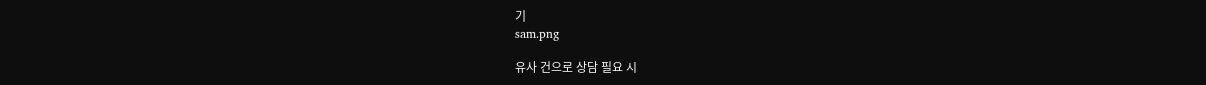기
sam.png

유사 건으로 상담 필요 시